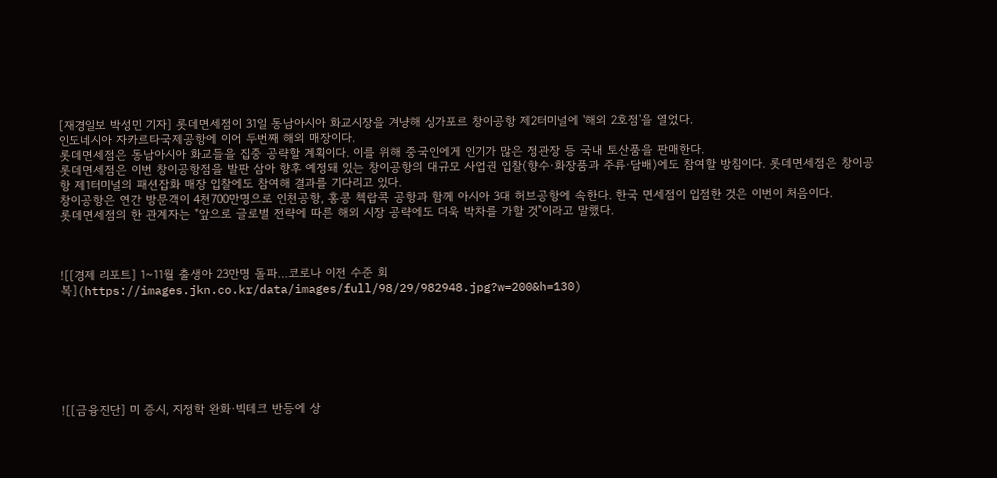[재경일보 박성민 기자] 롯데면세점이 31일 동남아시아 화교시장을 겨냥해 싱가포르 창이공항 제2터미널에 '해외 2호점'을 열었다.
인도네시아 자카르타국제공항에 이어 두번째 해외 매장이다.
롯데면세점은 동남아시아 화교들을 집중 공략할 계획이다. 이를 위해 중국인에게 인기가 많은 정관장 등 국내 토산품을 판매한다.
롯데면세점은 이번 창이공항점을 발판 삼아 향후 예정돼 있는 창이공항의 대규모 사업권 입찰(향수·화장품과 주류·담배)에도 참여할 방침이다. 롯데면세점은 창이공항 제1터미널의 패션잡화 매장 입찰에도 참여해 결과를 기다리고 있다.
창이공항은 연간 방문객이 4천700만명으로 인천공항, 홍콩 첵랍콕 공항과 함께 아시아 3대 허브공항에 속한다. 한국 면세점이 입점한 것은 이번이 처음이다.
롯데면세점의 한 관계자는 "앞으로 글로벌 전략에 따른 해외 시장 공략에도 더욱 박차를 가할 것"이라고 말했다.



![[경제 리포트] 1~11월 출생아 23만명 돌파…코로나 이전 수준 회복](https://images.jkn.co.kr/data/images/full/98/29/982948.jpg?w=200&h=130)







![[금융진단] 미 증시, 지정학 완화·빅테크 반등에 상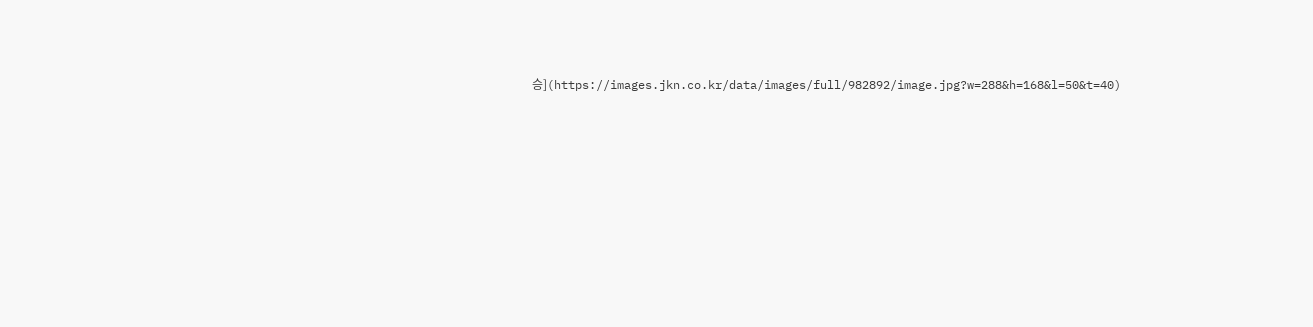승](https://images.jkn.co.kr/data/images/full/982892/image.jpg?w=288&h=168&l=50&t=40)